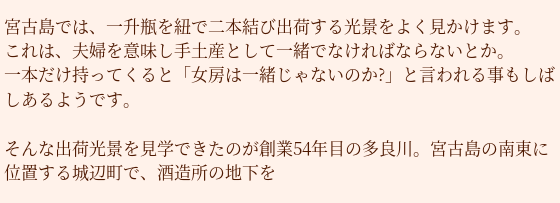宮古島では、一升瓶を紐で二本結び出荷する光景をよく見かけます。
これは、夫婦を意味し手土産として一緒でなければならないとか。
一本だけ持ってくると「女房は一緒じゃないのか?」と言われる事もしばしあるようです。

そんな出荷光景を見学できたのが創業54年目の多良川。宮古島の南東に位置する城辺町で、酒造所の地下を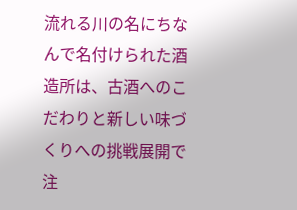流れる川の名にちなんで名付けられた酒造所は、古酒へのこだわりと新しい味づくりへの挑戦展開で注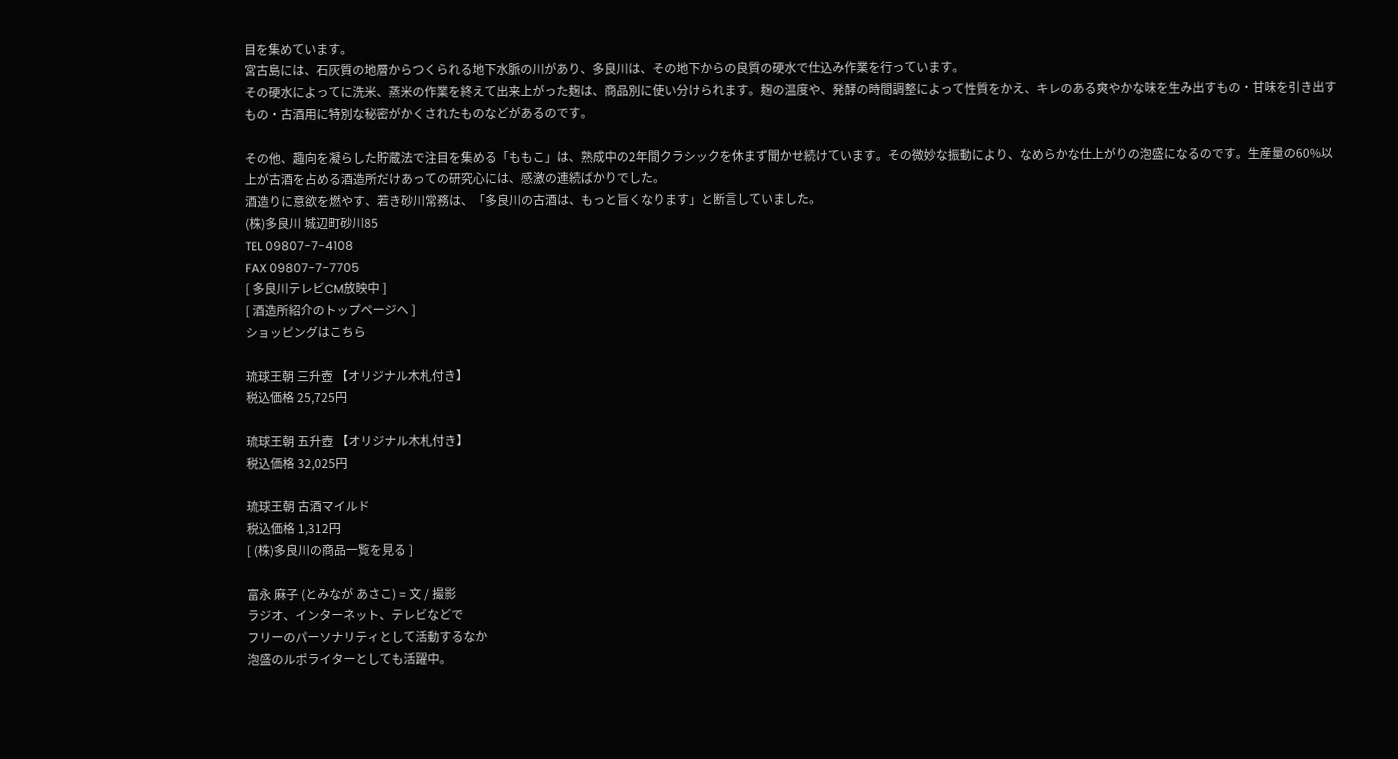目を集めています。
宮古島には、石灰質の地層からつくられる地下水脈の川があり、多良川は、その地下からの良質の硬水で仕込み作業を行っています。
その硬水によってに洗米、蒸米の作業を終えて出来上がった麹は、商品別に使い分けられます。麹の温度や、発酵の時間調整によって性質をかえ、キレのある爽やかな味を生み出すもの・甘味を引き出すもの・古酒用に特別な秘密がかくされたものなどがあるのです。

その他、趣向を凝らした貯蔵法で注目を集める「ももこ」は、熟成中の2年間クラシックを休まず聞かせ続けています。その微妙な振動により、なめらかな仕上がりの泡盛になるのです。生産量の60%以上が古酒を占める酒造所だけあっての研究心には、感激の連続ばかりでした。
酒造りに意欲を燃やす、若き砂川常務は、「多良川の古酒は、もっと旨くなります」と断言していました。
(株)多良川 城辺町砂川85
TEL 09807-7-4108
FAX 09807-7-7705
[ 多良川テレビCM放映中 ]
[ 酒造所紹介のトップページへ ]
ショッピングはこちら

琉球王朝 三升壺 【オリジナル木札付き】
税込価格 25,725円

琉球王朝 五升壺 【オリジナル木札付き】
税込価格 32,025円

琉球王朝 古酒マイルド
税込価格 1,312円
[ (株)多良川の商品一覧を見る ]

富永 麻子 (とみなが あさこ) = 文 / 撮影
ラジオ、インターネット、テレビなどで
フリーのパーソナリティとして活動するなか
泡盛のルポライターとしても活躍中。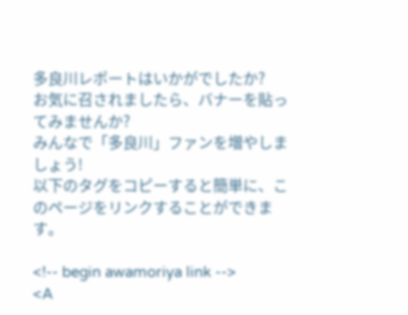多良川レポートはいかがでしたか?
お気に召されましたら、バナーを貼ってみませんか?
みんなで「多良川」ファンを増やしましょう!
以下のタグをコピーすると簡単に、このページをリンクすることができます。

<!-- begin awamoriya link -->
<A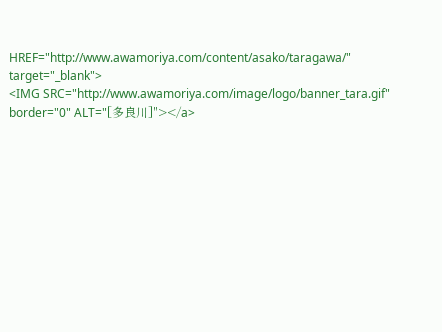HREF="http://www.awamoriya.com/content/asako/taragawa/" target="_blank">
<IMG SRC="http://www.awamoriya.com/image/logo/banner_tara.gif" border="0" ALT="[多良川]"></a>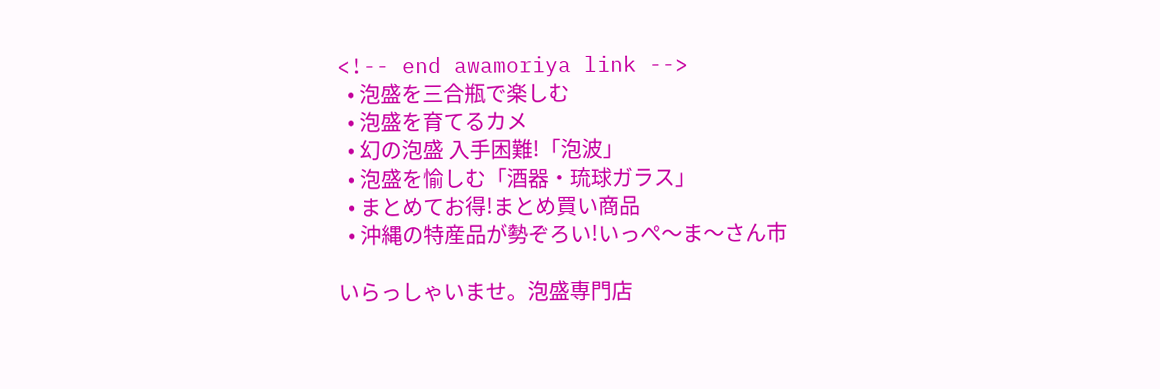<!-- end awamoriya link -->
  • 泡盛を三合瓶で楽しむ
  • 泡盛を育てるカメ
  • 幻の泡盛 入手困難!「泡波」
  • 泡盛を愉しむ「酒器・琉球ガラス」
  • まとめてお得!まとめ買い商品
  • 沖縄の特産品が勢ぞろい!いっぺ〜ま〜さん市

いらっしゃいませ。泡盛専門店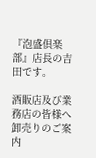『泡盛倶楽部』店長の吉田です。

酒販店及び業務店の皆様へ卸売りのご案内